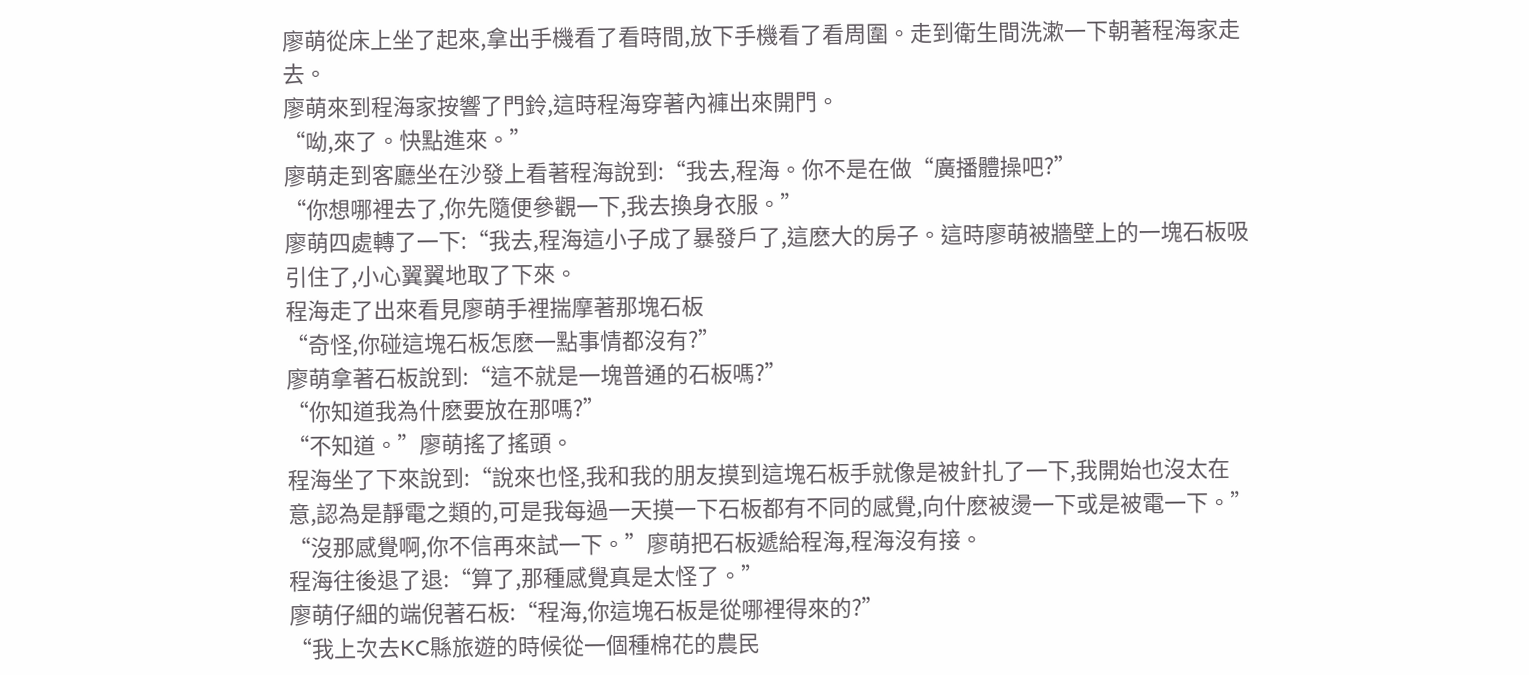廖萌從床上坐了起來,拿出手機看了看時間,放下手機看了看周圍。走到衛生間洗漱一下朝著程海家走去。
廖萌來到程海家按響了門鈴,這時程海穿著內褲出來開門。
“呦,來了。快點進來。”
廖萌走到客廳坐在沙發上看著程海說到:“我去,程海。你不是在做“廣播體操吧?”
“你想哪裡去了,你先隨便參觀一下,我去換身衣服。”
廖萌四處轉了一下:“我去,程海這小子成了暴發戶了,這麽大的房子。這時廖萌被牆壁上的一塊石板吸引住了,小心翼翼地取了下來。
程海走了出來看見廖萌手裡揣摩著那塊石板
“奇怪,你碰這塊石板怎麽一點事情都沒有?”
廖萌拿著石板說到:“這不就是一塊普通的石板嗎?”
“你知道我為什麽要放在那嗎?”
“不知道。”廖萌搖了搖頭。
程海坐了下來說到:“說來也怪,我和我的朋友摸到這塊石板手就像是被針扎了一下,我開始也沒太在意,認為是靜電之類的,可是我每過一天摸一下石板都有不同的感覺,向什麽被燙一下或是被電一下。”
“沒那感覺啊,你不信再來試一下。”廖萌把石板遞給程海,程海沒有接。
程海往後退了退:“算了,那種感覺真是太怪了。”
廖萌仔細的端倪著石板:“程海,你這塊石板是從哪裡得來的?”
“我上次去KC縣旅遊的時候從一個種棉花的農民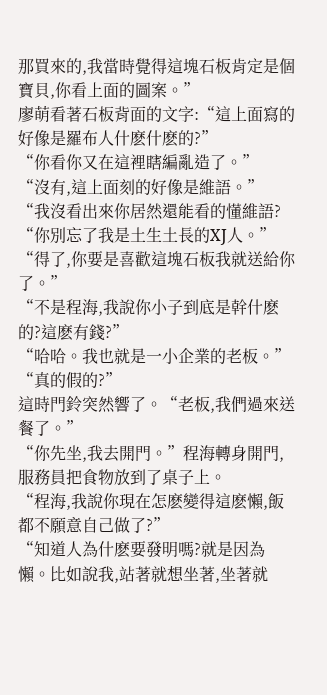那買來的,我當時覺得這塊石板肯定是個寶貝,你看上面的圖案。”
廖萌看著石板背面的文字:“這上面寫的好像是羅布人什麽什麽的?”
“你看你又在這裡瞎編亂造了。”
“沒有,這上面刻的好像是維語。”
“我沒看出來你居然還能看的懂維語?
“你別忘了我是土生土長的XJ人。”
“得了,你要是喜歡這塊石板我就送給你了。”
“不是程海,我說你小子到底是幹什麽的?這麽有錢?”
“哈哈。我也就是一小企業的老板。”
“真的假的?”
這時門鈴突然響了。“老板,我們過來送餐了。”
“你先坐,我去開門。”程海轉身開門,服務員把食物放到了桌子上。
“程海,我說你現在怎麽變得這麽懶,飯都不願意自己做了?”
“知道人為什麽要發明嗎?就是因為懶。比如說我,站著就想坐著,坐著就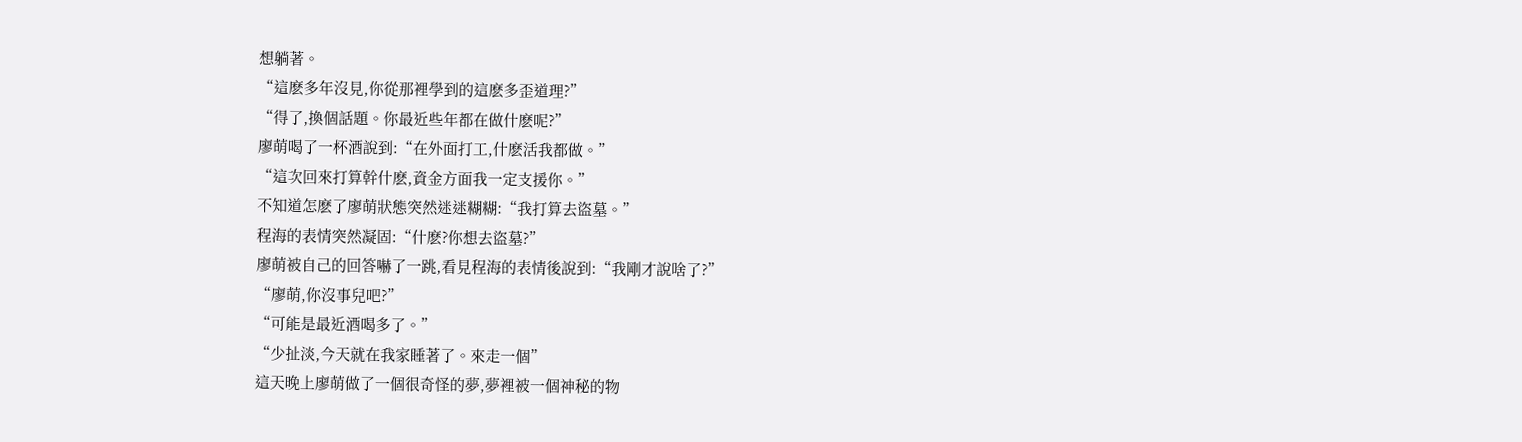想躺著。
“這麽多年沒見,你從那裡學到的這麽多歪道理?”
“得了,換個話題。你最近些年都在做什麽呢?”
廖萌喝了一杯酒說到:“在外面打工,什麽活我都做。”
“這次回來打算幹什麽,資金方面我一定支援你。”
不知道怎麽了廖萌狀態突然迷迷糊糊:“我打算去盜墓。”
程海的表情突然凝固:“什麽?你想去盜墓?”
廖萌被自己的回答嚇了一跳,看見程海的表情後說到:“我剛才說啥了?”
“廖萌,你沒事兒吧?”
“可能是最近酒喝多了。”
“少扯淡,今天就在我家睡著了。來走一個”
這天晚上廖萌做了一個很奇怪的夢,夢裡被一個神秘的物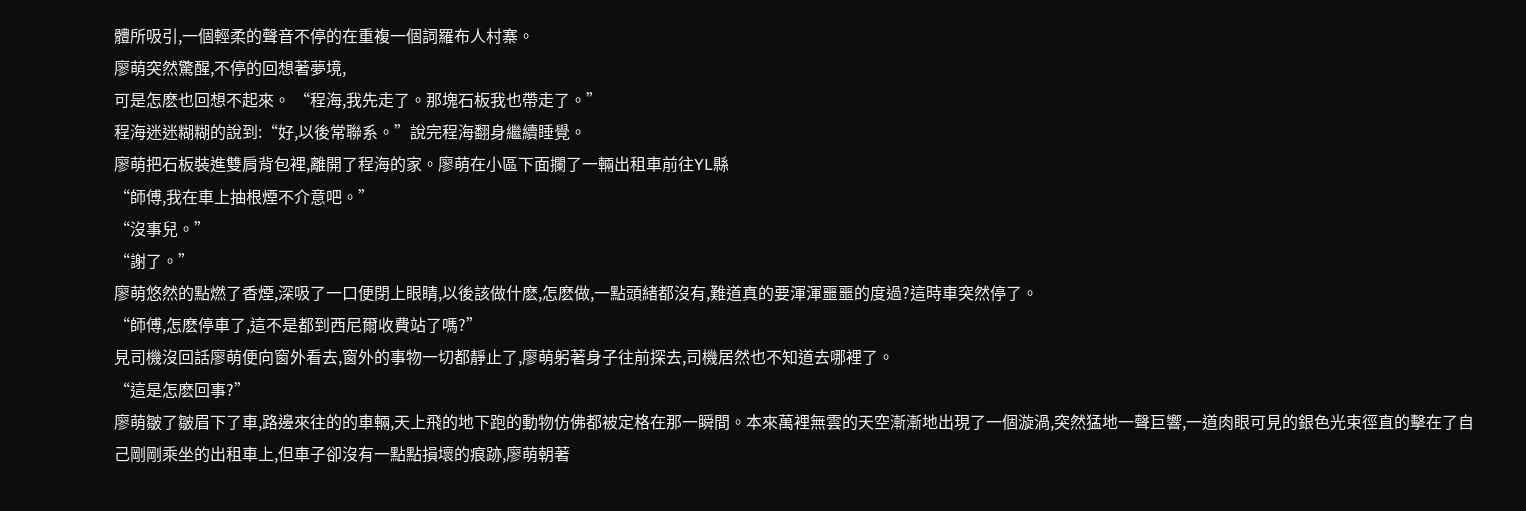體所吸引,一個輕柔的聲音不停的在重複一個詞羅布人村寨。
廖萌突然驚醒,不停的回想著夢境,
可是怎麽也回想不起來。 “程海,我先走了。那塊石板我也帶走了。”
程海迷迷糊糊的說到:“好,以後常聯系。”說完程海翻身繼續睡覺。
廖萌把石板裝進雙肩背包裡,離開了程海的家。廖萌在小區下面攔了一輛出租車前往YL縣
“師傅,我在車上抽根煙不介意吧。”
“沒事兒。”
“謝了。”
廖萌悠然的點燃了香煙,深吸了一口便閉上眼睛,以後該做什麽,怎麽做,一點頭緒都沒有,難道真的要渾渾噩噩的度過?這時車突然停了。
“師傅,怎麽停車了,這不是都到西尼爾收費站了嗎?”
見司機沒回話廖萌便向窗外看去,窗外的事物一切都靜止了,廖萌躬著身子往前探去,司機居然也不知道去哪裡了。
“這是怎麽回事?”
廖萌皺了皺眉下了車,路邊來往的的車輛,天上飛的地下跑的動物仿佛都被定格在那一瞬間。本來萬裡無雲的天空漸漸地出現了一個漩渦,突然猛地一聲巨響,一道肉眼可見的銀色光束徑直的擊在了自己剛剛乘坐的出租車上,但車子卻沒有一點點損壞的痕跡,廖萌朝著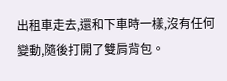出租車走去,還和下車時一樣,沒有任何變動,隨後打開了雙肩背包。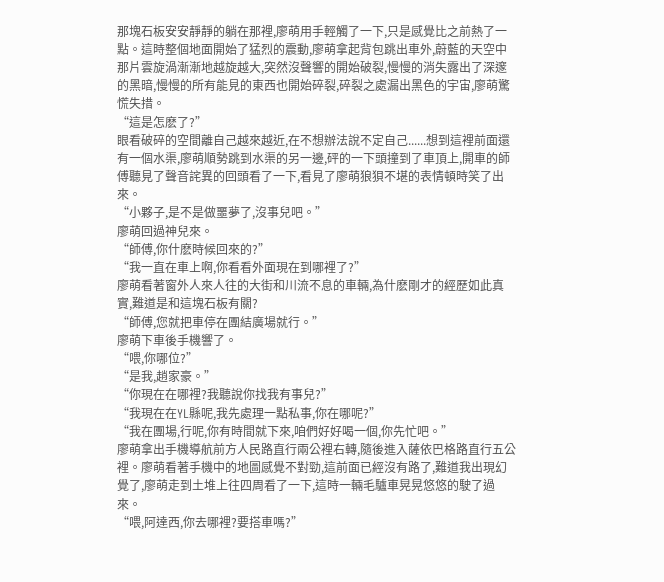那塊石板安安靜靜的躺在那裡,廖萌用手輕觸了一下,只是感覺比之前熱了一點。這時整個地面開始了猛烈的震動,廖萌拿起背包跳出車外,蔚藍的天空中那片雲旋渦漸漸地越旋越大,突然沒聲響的開始破裂,慢慢的消失露出了深邃的黑暗,慢慢的所有能見的東西也開始碎裂,碎裂之處漏出黑色的宇宙,廖萌驚慌失措。
“這是怎麽了?”
眼看破碎的空間離自己越來越近,在不想辦法說不定自己......想到這裡前面還有一個水渠,廖萌順勢跳到水渠的另一邊,砰的一下頭撞到了車頂上,開車的師傅聽見了聲音詫異的回頭看了一下,看見了廖萌狼狽不堪的表情頓時笑了出來。
“小夥子,是不是做噩夢了,沒事兒吧。”
廖萌回過神兒來。
“師傅,你什麽時候回來的?”
“我一直在車上啊,你看看外面現在到哪裡了?”
廖萌看著窗外人來人往的大街和川流不息的車輛,為什麽剛才的經歷如此真實,難道是和這塊石板有關?
“師傅,您就把車停在團結廣場就行。”
廖萌下車後手機響了。
“喂,你哪位?”
“是我,趙家豪。”
“你現在在哪裡?我聽說你找我有事兒?”
“我現在在YL縣呢,我先處理一點私事,你在哪呢?”
“我在團場,行呢,你有時間就下來,咱們好好喝一個,你先忙吧。”
廖萌拿出手機導航前方人民路直行兩公裡右轉,隨後進入薩依巴格路直行五公裡。廖萌看著手機中的地圖感覺不對勁,這前面已經沒有路了,難道我出現幻覺了,廖萌走到土堆上往四周看了一下,這時一輛毛驢車晃晃悠悠的駛了過來。
“喂,阿達西,你去哪裡?要搭車嗎?”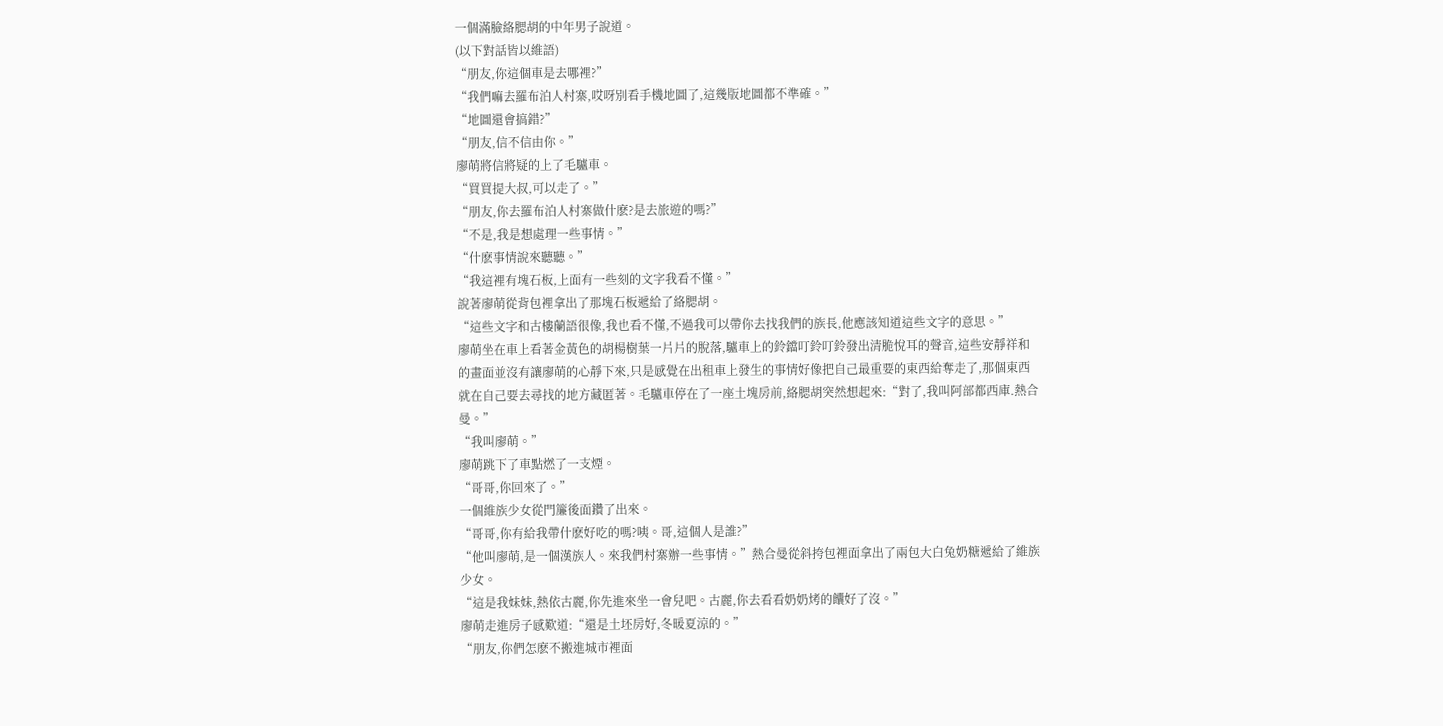一個滿臉絡腮胡的中年男子說道。
(以下對話皆以維語)
“朋友,你這個車是去哪裡?”
“我們嘛去羅布泊人村寨,哎呀別看手機地圖了,這幾版地圖都不準確。”
“地圖還會搞錯?”
“朋友,信不信由你。”
廖萌將信將疑的上了毛驢車。
“買買提大叔,可以走了。”
“朋友,你去羅布泊人村寨做什麽?是去旅遊的嗎?”
“不是,我是想處理一些事情。”
“什麽事情說來聽聽。”
“我這裡有塊石板,上面有一些刻的文字我看不懂。”
說著廖萌從背包裡拿出了那塊石板遞給了絡腮胡。
“這些文字和古樓蘭語很像,我也看不懂,不過我可以帶你去找我們的族長,他應該知道這些文字的意思。”
廖萌坐在車上看著金黃色的胡楊樹葉一片片的脫落,驢車上的鈴鐺叮鈴叮鈴發出清脆悅耳的聲音,這些安靜祥和的畫面並沒有讓廖萌的心靜下來,只是感覺在出租車上發生的事情好像把自己最重要的東西給奪走了,那個東西就在自己要去尋找的地方藏匿著。毛驢車停在了一座土塊房前,絡腮胡突然想起來:“對了,我叫阿部都西庫.熱合曼。”
“我叫廖萌。”
廖萌跳下了車點燃了一支煙。
“哥哥,你回來了。”
一個維族少女從門簾後面鑽了出來。
“哥哥,你有給我帶什麽好吃的嗎?咦。哥,這個人是誰?”
“他叫廖萌,是一個漢族人。來我們村寨辦一些事情。”熱合曼從斜挎包裡面拿出了兩包大白兔奶糖遞給了維族少女。
“這是我妹妹,熱依古麗,你先進來坐一會兒吧。古麗,你去看看奶奶烤的饢好了沒。”
廖萌走進房子感歎道:“還是土坯房好,冬暖夏涼的。”
“朋友,你們怎麽不搬進城市裡面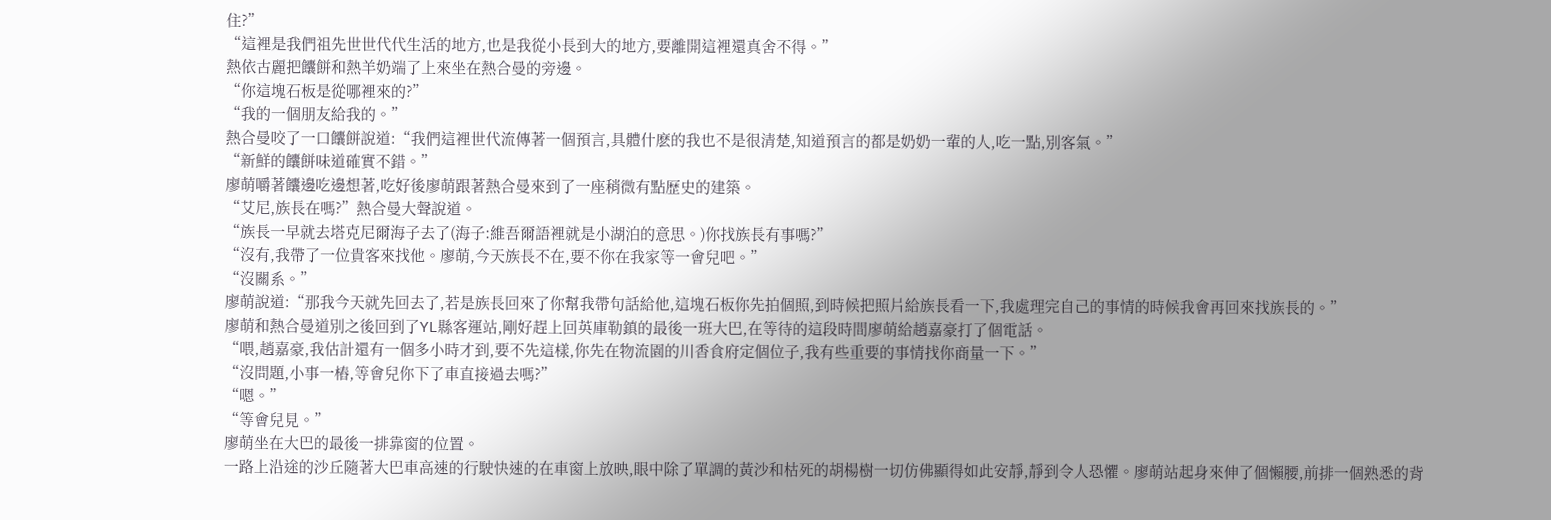住?”
“這裡是我們祖先世世代代生活的地方,也是我從小長到大的地方,要離開這裡還真舍不得。”
熱依古麗把饢餅和熱羊奶端了上來坐在熱合曼的旁邊。
“你這塊石板是從哪裡來的?”
“我的一個朋友給我的。”
熱合曼咬了一口饢餅說道:“我們這裡世代流傳著一個預言,具體什麽的我也不是很清楚,知道預言的都是奶奶一輩的人,吃一點,別客氣。”
“新鮮的饢餅味道確實不錯。”
廖萌嚼著饢邊吃邊想著,吃好後廖萌跟著熱合曼來到了一座稍微有點歷史的建築。
“艾尼,族長在嗎?”熱合曼大聲說道。
“族長一早就去塔克尼爾海子去了(海子:維吾爾語裡就是小湖泊的意思。)你找族長有事嗎?”
“沒有,我帶了一位貴客來找他。廖萌,今天族長不在,要不你在我家等一會兒吧。”
“沒關系。”
廖萌說道:“那我今天就先回去了,若是族長回來了你幫我帶句話給他,這塊石板你先拍個照,到時候把照片給族長看一下,我處理完自己的事情的時候我會再回來找族長的。”
廖萌和熱合曼道別之後回到了YL縣客運站,剛好趕上回英庫勒鎮的最後一班大巴,在等待的這段時間廖萌給趙嘉豪打了個電話。
“喂,趙嘉豪,我估計還有一個多小時才到,要不先這樣,你先在物流園的川香食府定個位子,我有些重要的事情找你商量一下。”
“沒問題,小事一樁,等會兒你下了車直接過去嗎?”
“嗯。”
“等會兒見。”
廖萌坐在大巴的最後一排靠窗的位置。
一路上沿途的沙丘隨著大巴車高速的行駛快速的在車窗上放映,眼中除了單調的黃沙和枯死的胡楊樹一切仿佛顯得如此安靜,靜到令人恐懼。廖萌站起身來伸了個懶腰,前排一個熟悉的背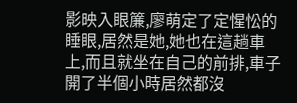影映入眼簾,廖萌定了定惺忪的睡眼,居然是她,她也在這趟車上,而且就坐在自己的前排,車子開了半個小時居然都沒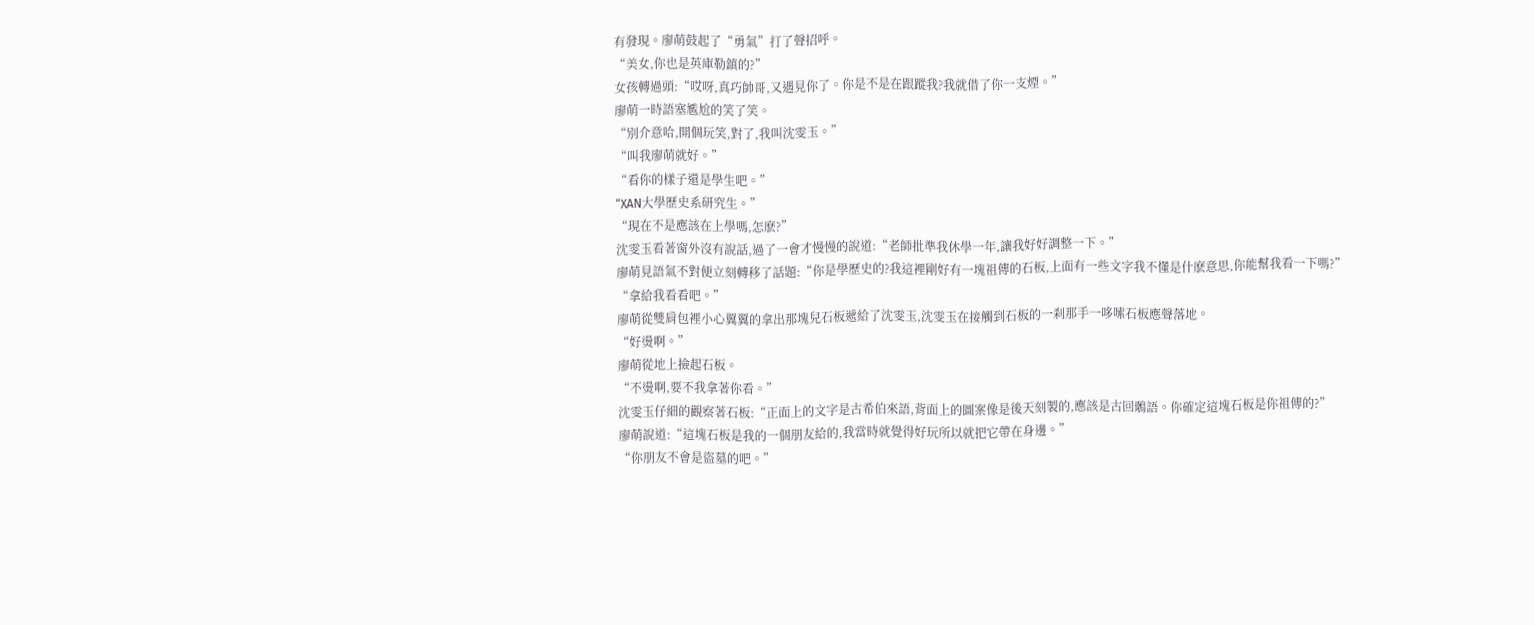有發現。廖萌鼓起了“勇氣”打了聲招呼。
“美女,你也是英庫勒鎮的?”
女孩轉過頭:“哎呀,真巧帥哥,又遇見你了。你是不是在跟蹤我?我就借了你一支煙。”
廖萌一時語塞尷尬的笑了笑。
“別介意哈,開個玩笑,對了,我叫沈雯玉。”
“叫我廖萌就好。”
“看你的樣子還是學生吧。”
“XAN大學歷史系研究生。”
“現在不是應該在上學嗎,怎麽?”
沈雯玉看著窗外沒有說話,過了一會才慢慢的說道:“老師批準我休學一年,讓我好好調整一下。”
廖萌見語氣不對便立刻轉移了話題:“你是學歷史的?我這裡剛好有一塊祖傳的石板,上面有一些文字我不懂是什麽意思,你能幫我看一下嗎?”
“拿給我看看吧。”
廖萌從雙肩包裡小心翼翼的拿出那塊兒石板遞給了沈雯玉,沈雯玉在接觸到石板的一刹那手一哆嗦石板應聲落地。
“好燙啊。”
廖萌從地上撿起石板。
“不燙啊,要不我拿著你看。”
沈雯玉仔細的觀察著石板:“正面上的文字是古希伯來語,背面上的圖案像是後天刻製的,應該是古回鶻語。你確定這塊石板是你祖傳的?”
廖萌說道:“這塊石板是我的一個朋友給的,我當時就覺得好玩所以就把它帶在身邊。”
“你朋友不會是盜墓的吧。”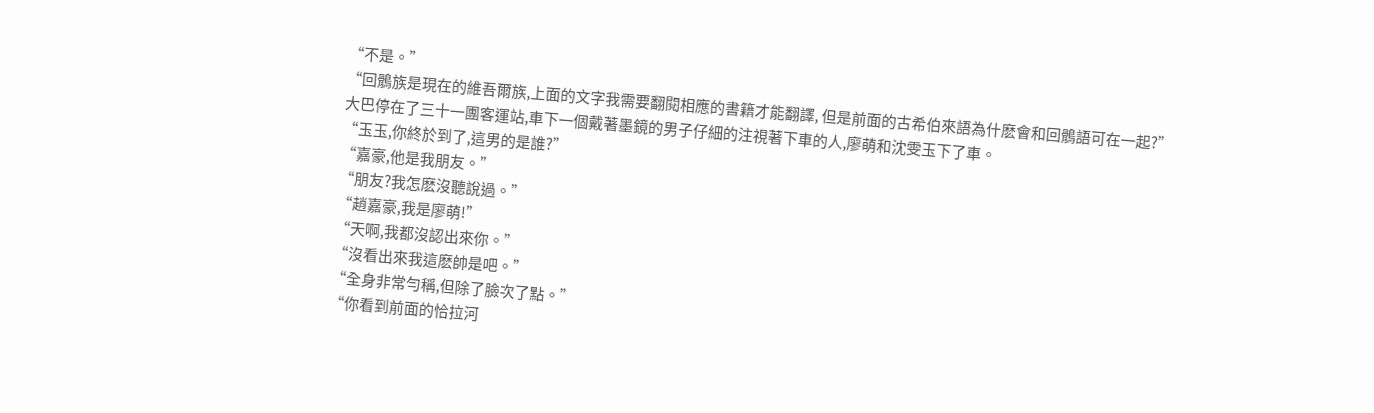“不是。”
“回鶻族是現在的維吾爾族,上面的文字我需要翻閱相應的書籍才能翻譯, 但是前面的古希伯來語為什麽會和回鶻語可在一起?”
大巴停在了三十一團客運站,車下一個戴著墨鏡的男子仔細的注視著下車的人,廖萌和沈雯玉下了車。
“玉玉,你終於到了,這男的是誰?”
“嘉豪,他是我朋友。”
“朋友?我怎麽沒聽說過。”
“趙嘉豪,我是廖萌!”
“天啊,我都沒認出來你。”
“沒看出來我這麽帥是吧。”
“全身非常勻稱,但除了臉次了點。”
“你看到前面的恰拉河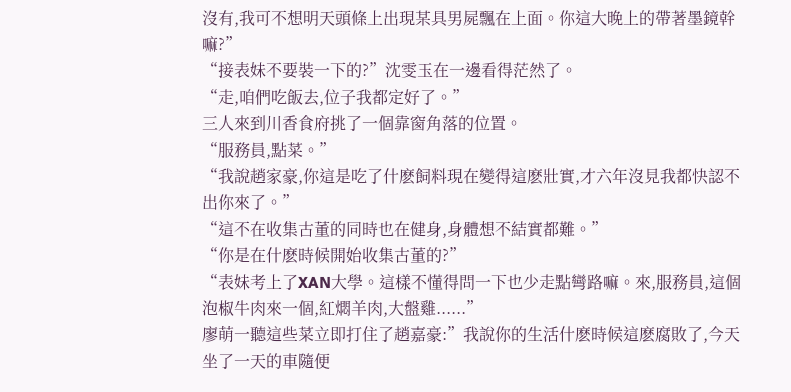沒有,我可不想明天頭條上出現某具男屍飄在上面。你這大晚上的帶著墨鏡幹嘛?”
“接表妹不要裝一下的?”沈雯玉在一邊看得茫然了。
“走,咱們吃飯去,位子我都定好了。”
三人來到川香食府挑了一個靠窗角落的位置。
“服務員,點菜。”
“我說趙家豪,你這是吃了什麽飼料現在變得這麽壯實,才六年沒見我都快認不出你來了。”
“這不在收集古董的同時也在健身,身體想不結實都難。”
“你是在什麽時候開始收集古董的?”
“表妹考上了XAN大學。這樣不懂得問一下也少走點彎路嘛。來,服務員,這個泡椒牛肉來一個,紅燜羊肉,大盤雞......”
廖萌一聽這些菜立即打住了趙嘉豪:”我說你的生活什麽時候這麽腐敗了,今天坐了一天的車隨便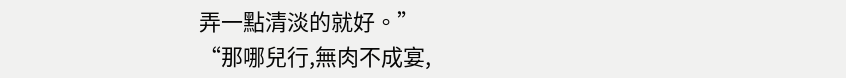弄一點清淡的就好。”
“那哪兒行,無肉不成宴,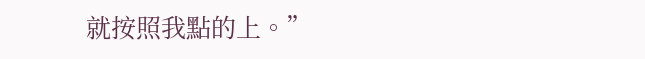就按照我點的上。”